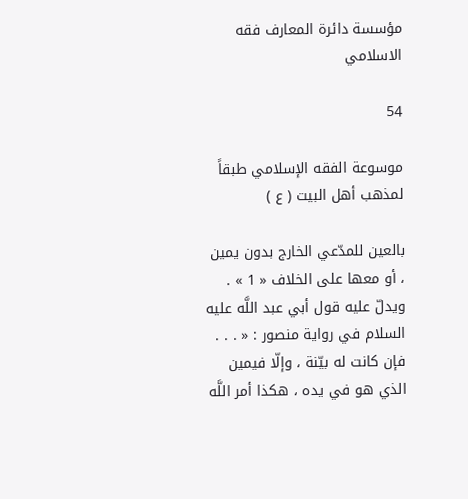مؤسسة دائرة المعارف فقه الاسلامي

54

موسوعة الفقه الإسلامي طبقاً لمذهب أهل البيت ( ع )

بالعين للمدّعي الخارج بدون يمين ، أو معها على الخلاف « 1 » . ويدلّ عليه قول أبي عبد اللَّه عليه السلام في رواية منصور : « . . . فإن كانت له بيّنة ، وإلّا فيمين الذي هو في يده ، هكذا أمر اللَّه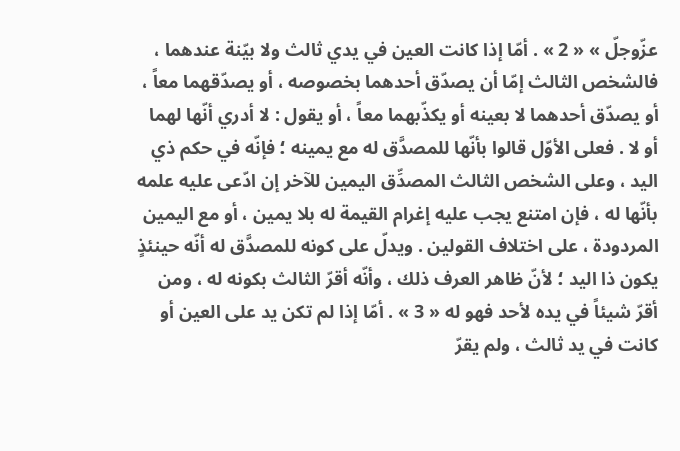عزّوجلّ » « 2 » . أمّا إذا كانت العين في يدي ثالث ولا بيّنة عندهما ، فالشخص الثالث إمّا أن يصدّق أحدهما بخصوصه ، أو يصدّقهما معاً ، أو يصدّق أحدهما لا بعينه أو يكذّبهما معاً ، أو يقول : لا أدري أنّها لهما أو لا . فعلى الأوّل قالوا بأنّها للمصدَّق له مع يمينه ؛ فإنّه في حكم ذي اليد ، وعلى الشخص الثالث المصدِّق اليمين للآخر إن ادّعى عليه علمه بأنّها له ، فإن امتنع يجب عليه إغرام القيمة له بلا يمين ، أو مع اليمين المردودة ، على اختلاف القولين . ويدلّ على كونه للمصدَّق له أنّه حينئذٍ يكون ذا اليد ؛ لأنّ ظاهر العرف ذلك ، وأنّه أقرّ الثالث بكونه له ، ومن أقرّ شيئاً في يده لأحد فهو له « 3 » . أمّا إذا لم تكن يد على العين أو كانت في يد ثالث ، ولم يقرّ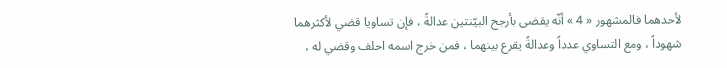لأحدهما فالمشهور « 4 » أنّه يقضى بأرجح البيّنتين عدالةً ، فإن تساويا قضي لأكثرهما شهوداً ، ومع التساوي عدداً وعدالةً يقرع بينهما ، فمن خرج اسمه احلف وقضي له ،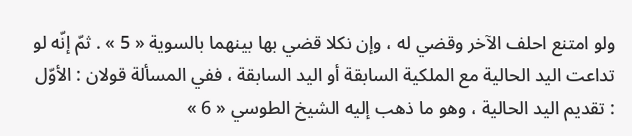ولو امتنع احلف الآخر وقضي له ، وإن نكلا قضي بها بينهما بالسوية « 5 » . ثمّ إنّه لو تداعت اليد الحالية مع الملكية السابقة أو اليد السابقة ، ففي المسألة قولان : الأوّل : تقديم اليد الحالية ، وهو ما ذهب إليه الشيخ الطوسي « 6 »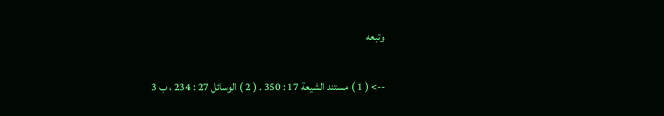وتبعه

--> ( 1 ) مستند الشيعة 17 : 350 . ( 2 ) الوسائل 27 : 234 ، ب 3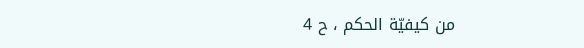من كيفيّة الحكم ، ح 4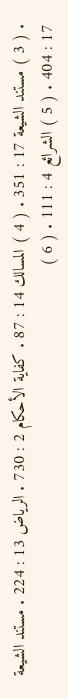. ( 3 ) مستند الشيعة 17 : 351 . ( 4 ) المسالك 14 : 87 . كفاية الأحكام 2 : 730 . الرياض 13 : 224 . مستند الشيعة 17 : 404 . ( 5 ) الشرائع 4 : 111 . ( 6 )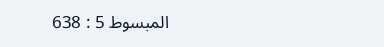المبسوط 5 : 638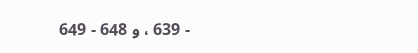- 639 ، و 648 - 649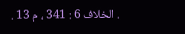. الخلاف 6 : 341 ، م 13 .